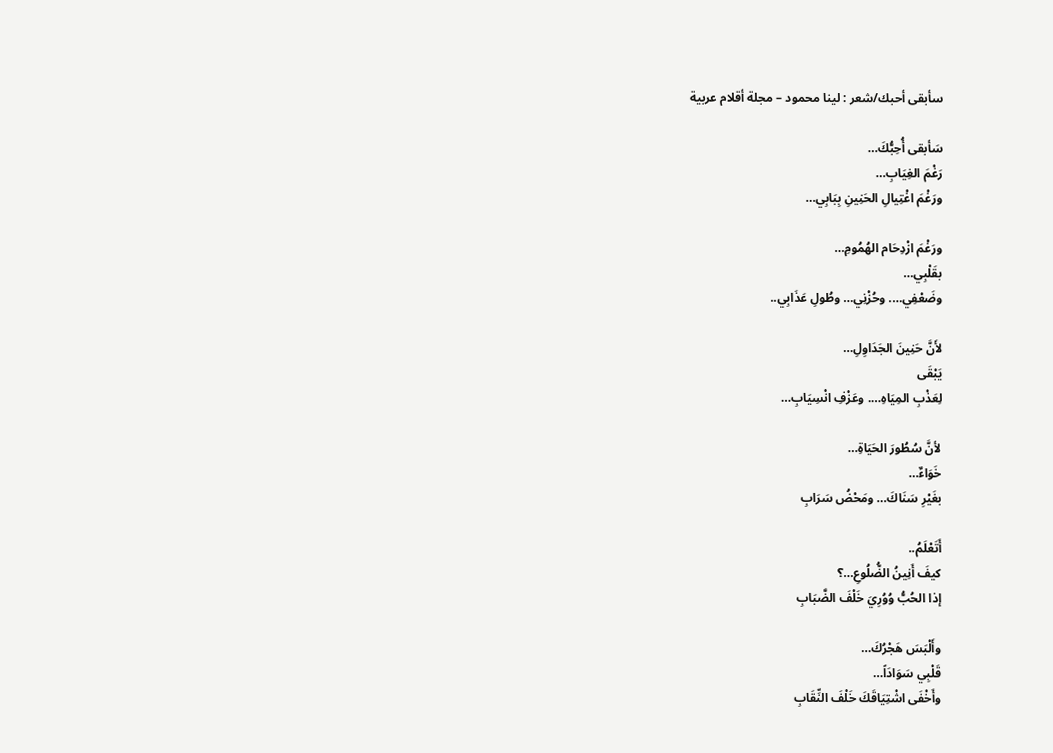سأبقى أحبك/شعر : لينا محمود – مجلة أقلام عربية

سَأبقى أُحِبُّكَ…
رَغْمَ الغِيَابِ…
ورَغْمَ اغْتِيالِ الحَنِينِ بِبَابِي…

ورَغْمَ ازْدِحَام الهُمُومِ…
بقَلْبِي…
وضَعْفِي…. وحُزْنِي… وطُولِ عَذَابِي..

لأَنَّ حَنِينَ الجَدَاوِلِ…
يَبْقَى
لِعَذْبِ المِيَاهِ…. وعَزْفِ انْسِيَابِ…

لأنَّ سُطُورَ الحَيَاةِ…
خَوَاءٌ…
بغَيْرِ سَنَاكَ… ومَحْضُ سَرَابِ

أَتَعْلَمُ..
كيفَ أَنِينُ الضُّلُوعِ…؟
إذا الحُبُّ وُوُرِيَ خَلْفَ الضَّبَابِ

وأَلْبَسَ هَجْرُكَ…
قَلْبِي سَوَادَاً…
وأَخْفَى اشْتِيَاقَكَ خَلْفَ النِّقَابِ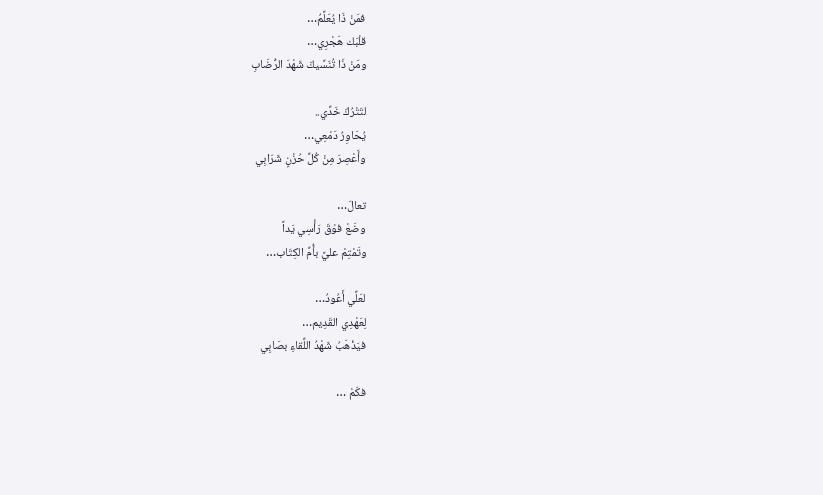فمَنْ ذَا يُعَلِّمُ…
قلْبَك هَجْرِي…
ومَنْ ذَا تُنَسِّيكَ شَهْدَ الرُّضَابِ

لتَتْرُكَ خَدِّي..
يُحَاوِرُ دَمْعِي…
وأَعْصِرَ مِنْ كُلِّ حُزْنٍ شَرَابِي

تعالَ…
وضَعْ فوْقَ رَأْسِي يَداً
وتَمْتِمْ عليَّ بأُمِّ الكِتَاب…

لعَلِّي أَعُودُ…
لِعَهْدِي القَدِيم…
فيَذْهَبُ شَهْدُ اللِّقاءِ بصَابِي

فكَمْ …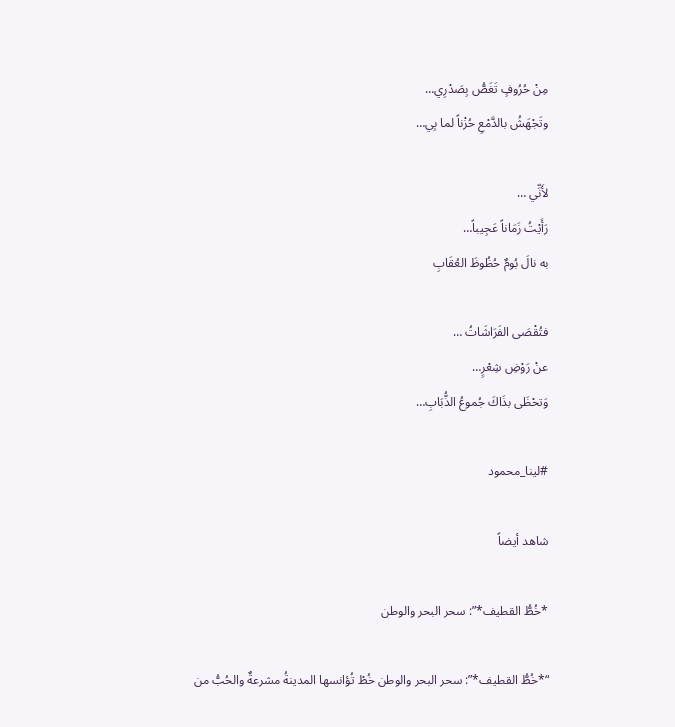مِنْ حُرُوفٍ تَغَصُّ بِصَدْرِي…
وتَجْهَشُ بالدَّمْعِ حُزْناً لما بِي…

لأَنِّي …
رَأَيْتُ زَمَاناً عَجِيباً…
به نالَ بُومٌ حُظُوظَ العُقَابِ

فتُقْصَى الفَرَاشَاتُ …
عنْ رَوْضِ شِعْرٍ…
وَتحْظَى بذَاكَ جُموعُ الذُّبَابِ…

#لينا_محمود

شاهد أيضاً

*خُطُّ القطيف*”: سحر البحر والوطن

“*خُطُّ القطيف*”: سحر البحر والوطن خُطْ تُؤانسها المدينةُ مشرعةٌ والحُبُّ من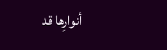أنوارِها قد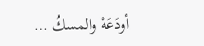أودَعَهْ والمسكُ …